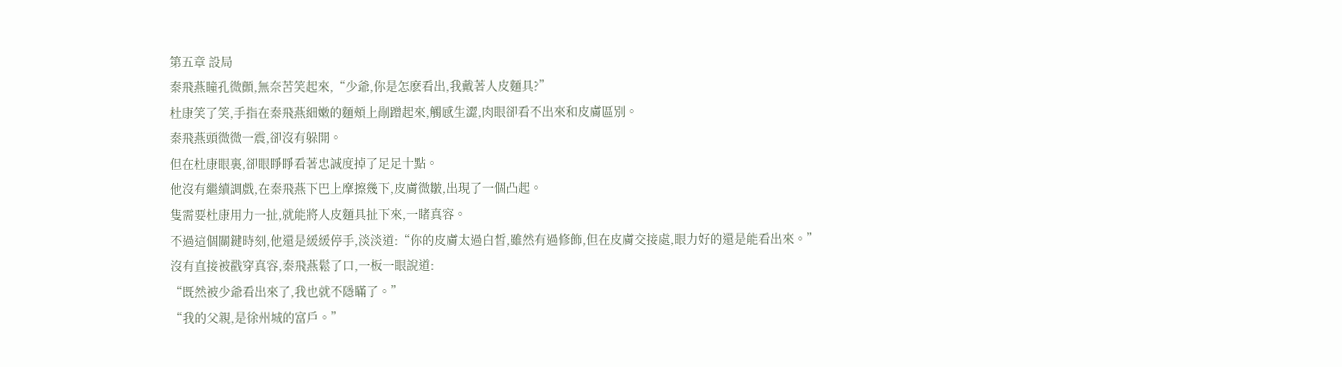第五章 設局
秦飛燕瞳孔微顫,無奈苦笑起來,“少爺,你是怎麽看出,我戴著人皮麵具?”
杜康笑了笑,手指在秦飛燕細嫩的麵頰上剮蹭起來,觸感生澀,肉眼卻看不出來和皮膚區別。
秦飛燕頭微微一震,卻沒有躲開。
但在杜康眼裏,卻眼睜睜看著忠誠度掉了足足十點。
他沒有繼續調戲,在秦飛燕下巴上摩擦幾下,皮膚微皺,出現了一個凸起。
隻需要杜康用力一扯,就能將人皮麵具扯下來,一睹真容。
不過這個關鍵時刻,他還是緩緩停手,淡淡道:“你的皮膚太過白皙,雖然有過修飾,但在皮膚交接處,眼力好的還是能看出來。”
沒有直接被戳穿真容,秦飛燕鬆了口,一板一眼說道:
“既然被少爺看出來了,我也就不隱瞞了。”
“我的父親,是徐州城的富戶。”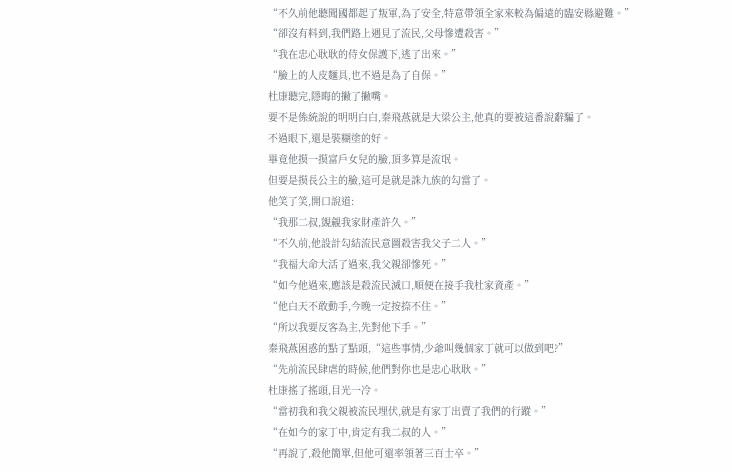“不久前他聽聞國都起了叛軍,為了安全,特意帶領全家來較為偏遠的臨安縣避難。”
“卻沒有料到,我們路上遇見了流民,父母慘遭殺害。”
“我在忠心耿耿的侍女保護下,逃了出來。”
“臉上的人皮麵具,也不過是為了自保。”
杜康聽完,隱晦的撇了撇嘴。
要不是係統說的明明白白,秦飛燕就是大梁公主,他真的要被這番說辭騙了。
不過眼下,還是裝糊塗的好。
畢竟他摸一摸富戶女兒的臉,頂多算是流氓。
但要是摸長公主的臉,這可是就是誅九族的勾當了。
他笑了笑,開口說道:
“我那二叔,覬覦我家財產許久。”
“不久前,他設計勾結流民意圖殺害我父子二人。”
“我福大命大活了過來,我父親卻慘死。”
“如今他過來,應該是殺流民滅口,順便在接手我杜家資產。”
“他白天不敢動手,今晚一定按捺不住。”
“所以我要反客為主,先對他下手。”
秦飛燕困惑的點了點頭,“這些事情,少爺叫幾個家丁就可以做到吧?”
“先前流民肆虐的時候,他們對你也是忠心耿耿。”
杜康搖了搖頭,目光一冷。
“當初我和我父親被流民埋伏,就是有家丁出賣了我們的行蹤。”
“在如今的家丁中,肯定有我二叔的人。”
“再說了,殺他簡單,但他可還率領著三百士卒。”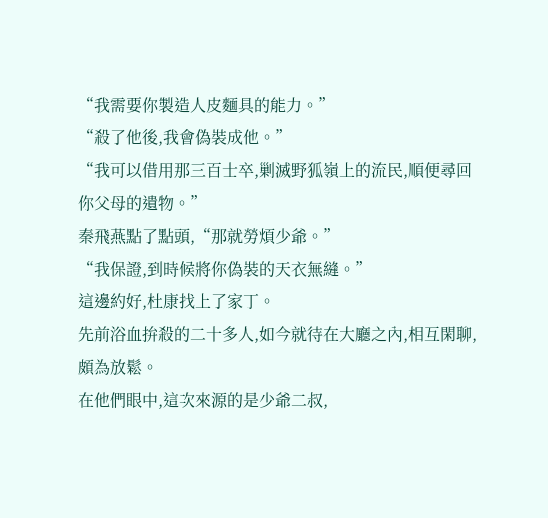“我需要你製造人皮麵具的能力。”
“殺了他後,我會偽裝成他。”
“我可以借用那三百士卒,剿滅野狐嶺上的流民,順便尋回你父母的遺物。”
秦飛燕點了點頭,“那就勞煩少爺。”
“我保證,到時候將你偽裝的天衣無縫。”
這邊約好,杜康找上了家丁。
先前浴血拚殺的二十多人,如今就待在大廳之內,相互閑聊,頗為放鬆。
在他們眼中,這次來源的是少爺二叔,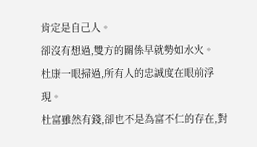肯定是自己人。
卻沒有想過,雙方的關係早就勢如水火。
杜康一眼掃過,所有人的忠誠度在眼前浮現。
杜富雖然有錢,卻也不是為富不仁的存在,對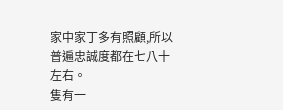家中家丁多有照顧,所以普遍忠誠度都在七八十左右。
隻有一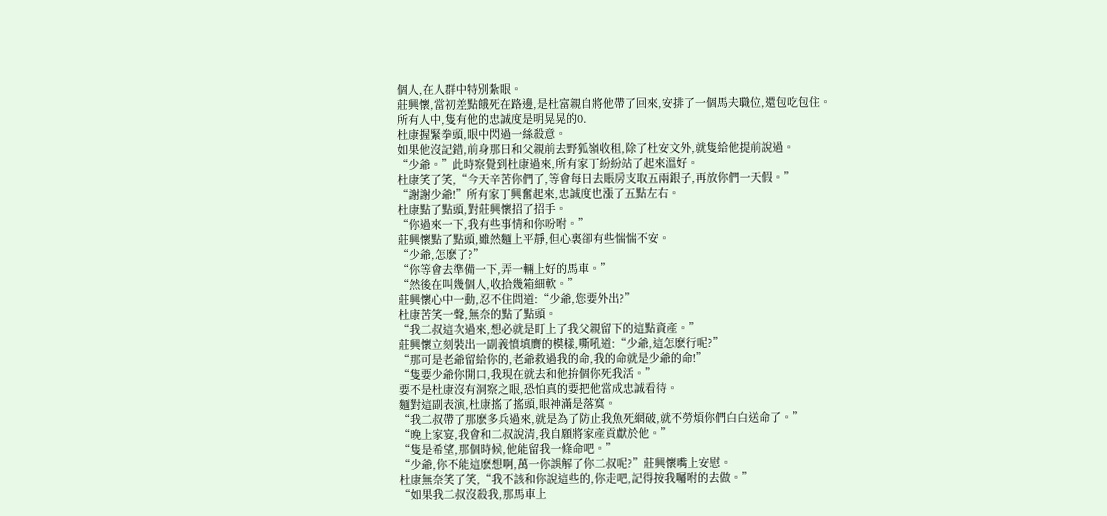個人,在人群中特別紮眼。
莊興懷,當初差點餓死在路邊,是杜富親自將他帶了回來,安排了一個馬夫職位,還包吃包住。
所有人中,隻有他的忠誠度是明晃晃的0.
杜康握緊拳頭,眼中閃過一絲殺意。
如果他沒記錯,前身那日和父親前去野狐嶺收租,除了杜安文外,就隻給他提前說過。
“少爺。”此時察覺到杜康過來,所有家丁紛紛站了起來溫好。
杜康笑了笑,“今天辛苦你們了,等會每日去賬房支取五兩銀子,再放你們一天假。”
“謝謝少爺!”所有家丁興奮起來,忠誠度也漲了五點左右。
杜康點了點頭,對莊興懷招了招手。
“你過來一下,我有些事情和你吩咐。”
莊興懷點了點頭,雖然麵上平靜,但心裏卻有些惴惴不安。
“少爺,怎麽了?”
“你等會去準備一下,弄一輛上好的馬車。”
“然後在叫幾個人,收拾幾箱細軟。”
莊興懷心中一動,忍不住問道:“少爺,您要外出?”
杜康苦笑一聲,無奈的點了點頭。
“我二叔這次過來,想必就是盯上了我父親留下的這點資產。”
莊興懷立刻裝出一副義憤填膺的模樣,嘶吼道:“少爺,這怎麽行呢?”
“那可是老爺留給你的,老爺救過我的命,我的命就是少爺的命!”
“隻要少爺你開口,我現在就去和他拚個你死我活。”
要不是杜康沒有洞察之眼,恐怕真的要把他當成忠誠看待。
麵對這副表演,杜康搖了搖頭,眼神滿是落寞。
“我二叔帶了那麽多兵過來,就是為了防止我魚死網破,就不勞煩你們白白送命了。”
“晚上家宴,我會和二叔說清,我自願將家產貢獻於他。”
“隻是希望,那個時候,他能留我一條命吧。”
“少爺,你不能這麽想啊,萬一你誤解了你二叔呢?”莊興懷嘴上安慰。
杜康無奈笑了笑,“我不該和你說這些的,你走吧,記得按我囑咐的去做。”
“如果我二叔沒殺我,那馬車上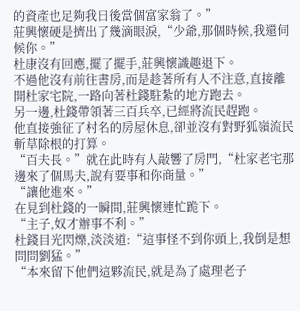的資產也足夠我日後當個富家翁了。”
莊興懷硬是擠出了幾滴眼淚,“少爺,那個時候,我還伺候你。”
杜康沒有回應,擺了擺手,莊興懷識趣退下。
不過他沒有前往書房,而是趁著所有人不注意,直接離開杜家宅院,一路向著杜錢駐紮的地方跑去。
另一邊,杜錢帶領著三百兵卒,已經將流民趕跑。
他直接強征了村名的房屋休息,卻並沒有對野狐嶺流民斬草除根的打算。
“百夫長。”就在此時有人敲響了房門,“杜家老宅那邊來了個馬夫,說有要事和你商量。”
“讓他進來。”
在見到杜錢的一瞬間,莊興懷連忙跪下。
“主子,奴才辦事不利。”
杜錢目光閃爍,淡淡道:“這事怪不到你頭上,我倒是想問問劉猛。”
“本來留下他們這夥流民,就是為了處理老子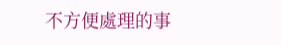不方便處理的事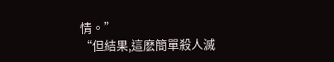情。”
“但結果,這麽簡單殺人滅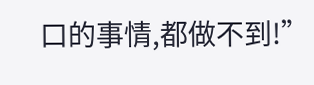口的事情,都做不到!”